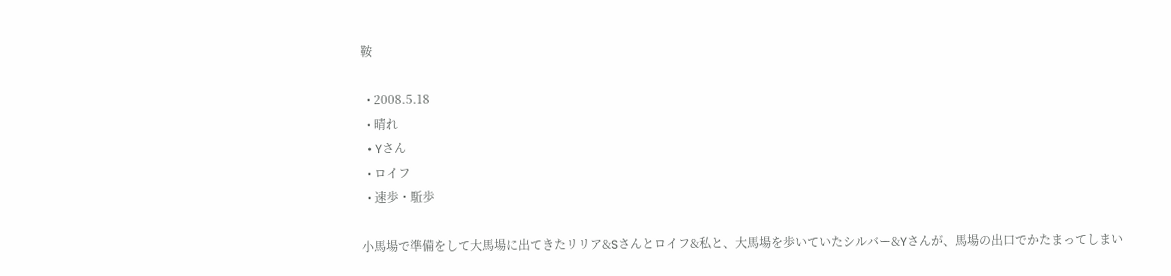鞍

  • 2008.5.18
  • 晴れ
  • Yさん
  • ロイフ
  • 速歩・駈歩

小馬場で準備をして大馬場に出てきたリリア&Sさんとロイフ&私と、大馬場を歩いていたシルバー&Yさんが、馬場の出口でかたまってしまい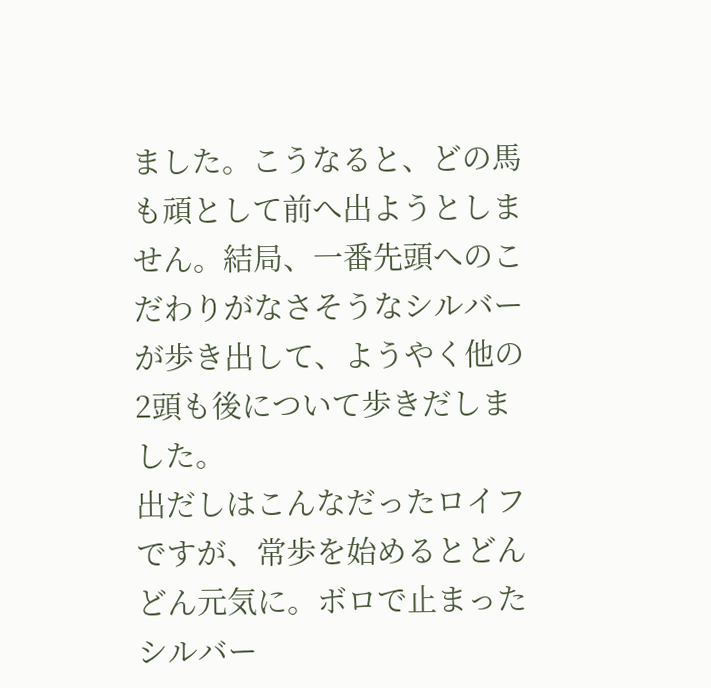ました。こうなると、どの馬も頑として前へ出ようとしません。結局、一番先頭へのこだわりがなさそうなシルバーが歩き出して、ようやく他の2頭も後について歩きだしました。
出だしはこんなだったロイフですが、常歩を始めるとどんどん元気に。ボロで止まったシルバー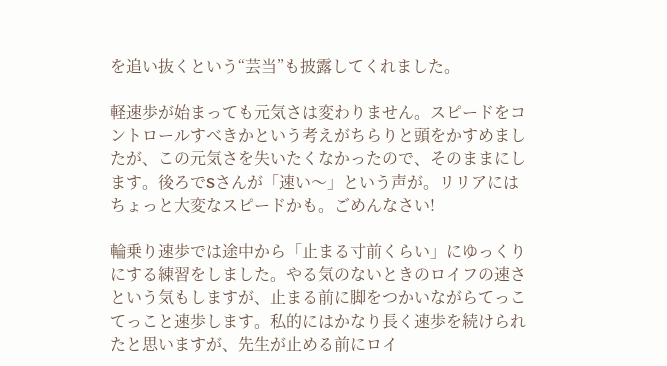を追い抜くという“芸当”も披露してくれました。

軽速歩が始まっても元気さは変わりません。スピードをコントロールすべきかという考えがちらりと頭をかすめましたが、この元気さを失いたくなかったので、そのままにします。後ろでSさんが「速い〜」という声が。リリアにはちょっと大変なスピードかも。ごめんなさい!

輪乗り速歩では途中から「止まる寸前くらい」にゆっくりにする練習をしました。やる気のないときのロイフの速さという気もしますが、止まる前に脚をつかいながらてっこてっこと速歩します。私的にはかなり長く速歩を続けられたと思いますが、先生が止める前にロイ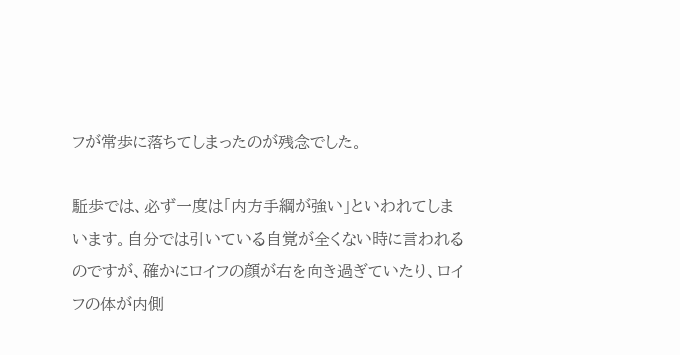フが常歩に落ちてしまったのが残念でした。

駈歩では、必ず一度は「内方手綱が強い」といわれてしまいます。自分では引いている自覚が全くない時に言われるのですが、確かにロイフの顔が右を向き過ぎていたり、ロイフの体が内側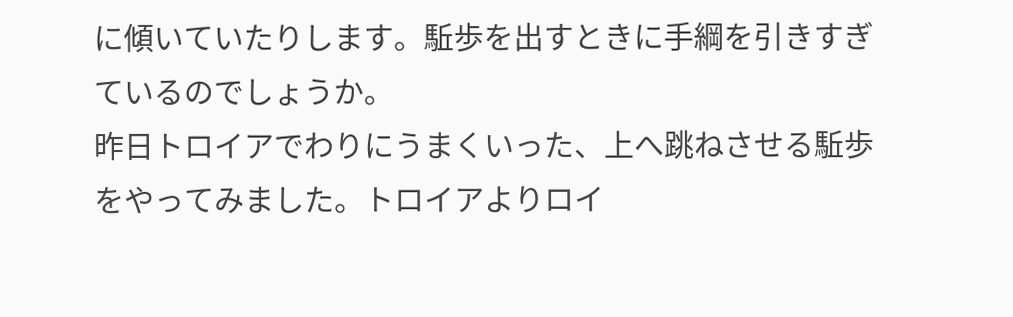に傾いていたりします。駈歩を出すときに手綱を引きすぎているのでしょうか。
昨日トロイアでわりにうまくいった、上へ跳ねさせる駈歩をやってみました。トロイアよりロイ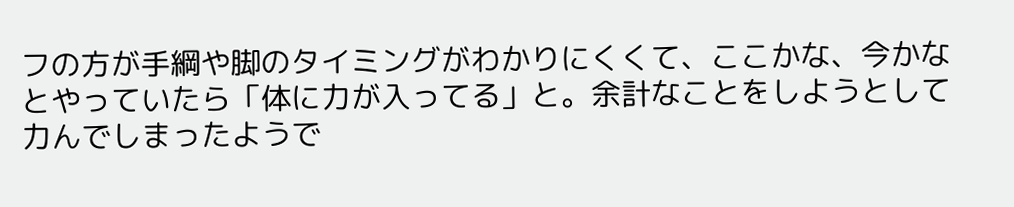フの方が手綱や脚のタイミングがわかりにくくて、ここかな、今かなとやっていたら「体に力が入ってる」と。余計なことをしようとして力んでしまったようで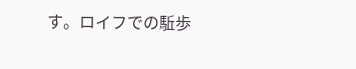す。ロイフでの駈歩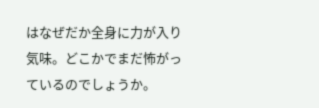はなぜだか全身に力が入り気味。どこかでまだ怖がっているのでしょうか。